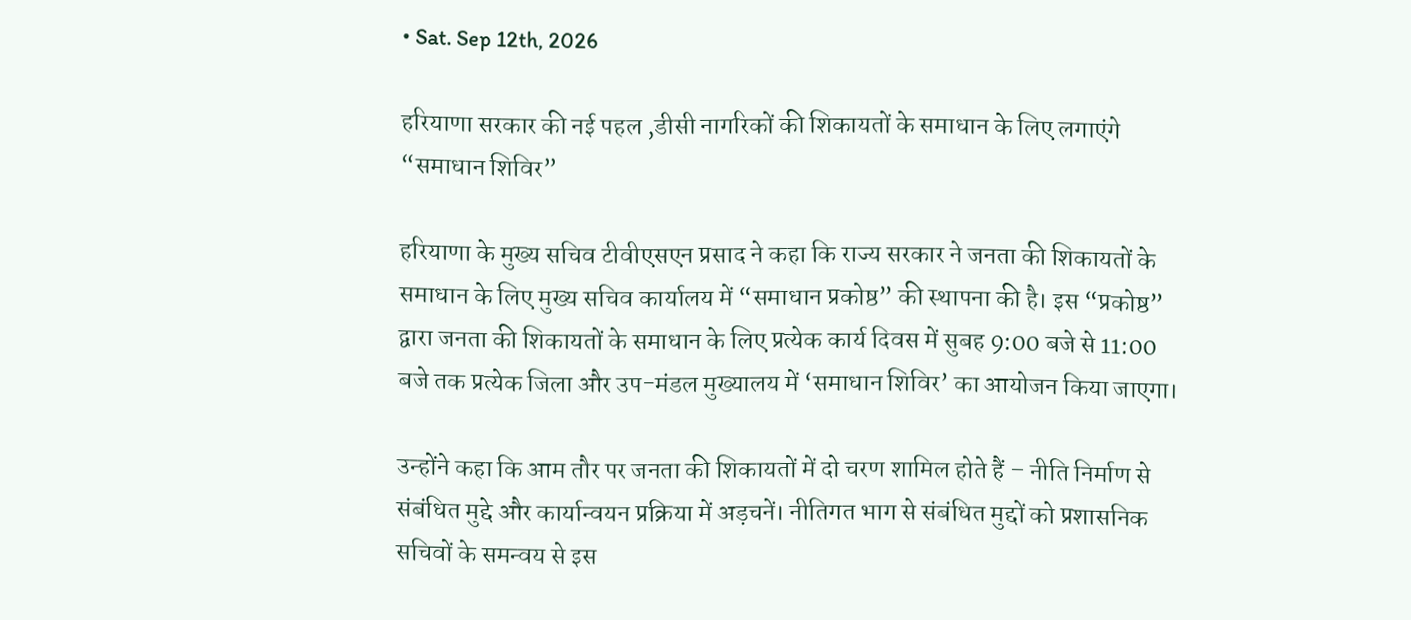• Sat. Sep 12th, 2026

हरियाणा सरकार की नई पहल ,डीसी नागरिकों की शिकायतों के समाधान के लिए लगाएंगे “समाधान शिविर”

हरियाणा के मुख्य सचिव टीवीएसएन प्रसाद ने कहा कि राज्य सरकार ने जनता की शिकायतों के समाधान के लिए मुख्य सचिव कार्यालय में “समाधान प्रकोष्ठ” की स्थापना की है। इस “प्रकोष्ठ” द्वारा जनता की शिकायतों के समाधान के लिए प्रत्येक कार्य दिवस में सुबह 9:00 बजे से 11:00 बजे तक प्रत्येक जिला और उप-मंडल मुख्यालय में ‘समाधान शिविर’ का आयोजन किया जाएगा।

उन्होंने कहा कि आम तौर पर जनता की शिकायतों में दो चरण शामिल होते हैं – नीति निर्माण से संबंधित मुद्दे और कार्यान्वयन प्रक्रिया में अड़चनें। नीतिगत भाग से संबंधित मुद्दों को प्रशासनिक सचिवों के समन्वय से इस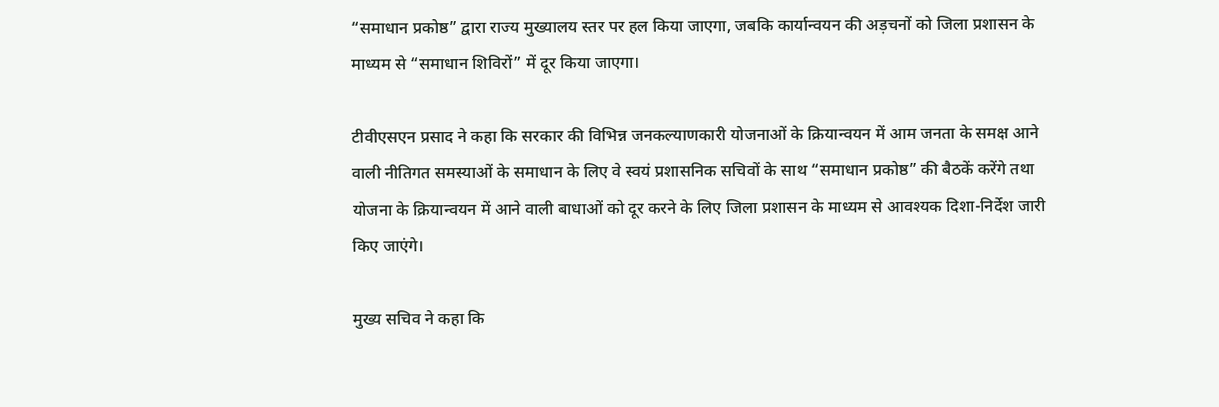“समाधान प्रकोष्ठ” द्वारा राज्य मुख्यालय स्तर पर हल किया जाएगा, जबकि कार्यान्वयन की अड़चनों को जिला प्रशासन के माध्यम से “समाधान शिविरों” में दूर किया जाएगा।

टीवीएसएन प्रसाद ने कहा कि सरकार की विभिन्न जनकल्याणकारी योजनाओं के क्रियान्वयन में आम जनता के समक्ष आने वाली नीतिगत समस्याओं के समाधान के लिए वे स्वयं प्रशासनिक सचिवों के साथ “समाधान प्रकोष्ठ” की बैठकें करेंगे तथा योजना के क्रियान्वयन में आने वाली बाधाओं को दूर करने के लिए जिला प्रशासन के माध्यम से आवश्यक दिशा-निर्देश जारी किए जाएंगे।

मुख्य सचिव ने कहा कि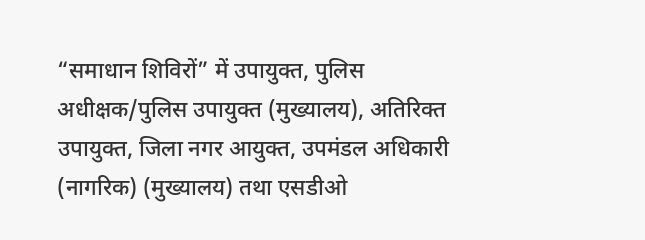“समाधान शिविरों” में उपायुक्त, पुलिस अधीक्षक/पुलिस उपायुक्त (मुख्यालय), अतिरिक्त उपायुक्त, जिला नगर आयुक्त, उपमंडल अधिकारी (नागरिक) (मुख्यालय) तथा एसडीओ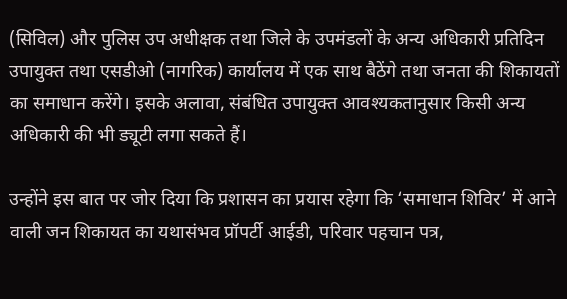(सिविल) और पुलिस उप अधीक्षक तथा जिले के उपमंडलों के अन्य अधिकारी प्रतिदिन उपायुक्त तथा एसडीओ (नागरिक) कार्यालय में एक साथ बैठेंगे तथा जनता की शिकायतों का समाधान करेंगे। इसके अलावा, संबंधित उपायुक्त आवश्यकतानुसार किसी अन्य अधिकारी की भी ड्यूटी लगा सकते हैं।

उन्होंने इस बात पर जोर दिया कि प्रशासन का प्रयास रहेगा कि ‘समाधान शिविर’ में आने वाली जन शिकायत का यथासंभव प्रॉपर्टी आईडी, परिवार पहचान पत्र,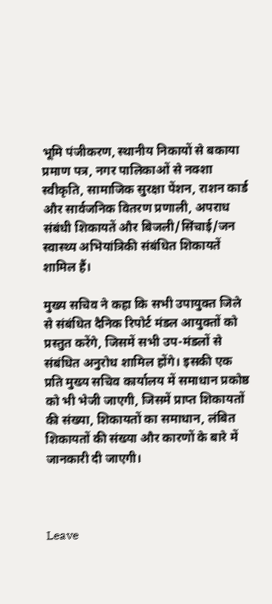भूमि पंजीकरण, स्थानीय निकायों से बकाया प्रमाण पत्र, नगर पालिकाओं से नक्शा स्वीकृति, सामाजिक सुरक्षा पेंशन, राशन कार्ड और सार्वजनिक वितरण प्रणाली, अपराध संबंधी शिकायतें और बिजली/सिंचाई/जन स्वास्थ्य अभियांत्रिकी संबंधित शिकायतें शामिल हैं।

मुख्य सचिव ने कहा कि सभी उपायुक्त जिले से संबंधित दैनिक रिपोर्ट मंडल आयुक्तों को प्रस्तुत करेंगे, जिसमें सभी उप-मंडलों से संबंधित अनुरोध शामिल होंगे। इसकी एक प्रति मुख्य सचिव कार्यालय में समाधान प्रकोष्ठ को भी भेजी जाएगी, जिसमें प्राप्त शिकायतों की संख्या, शिकायतों का समाधान, लंबित शिकायतों की संख्या और कारणों के बारे में जानकारी दी जाएगी।



Leave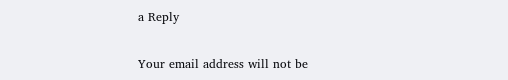a Reply

Your email address will not be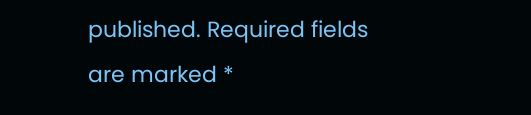published. Required fields are marked *